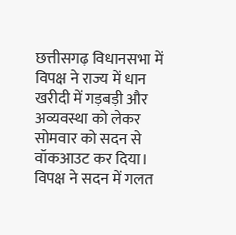छत्तीसगढ़ विधानसभा में विपक्ष ने राज्य में धान खरीदी में गड़बड़ी और अव्यवस्था को लेकर सोमवार को सदन से वॉकआउट कर दिया। विपक्ष ने सदन में गलत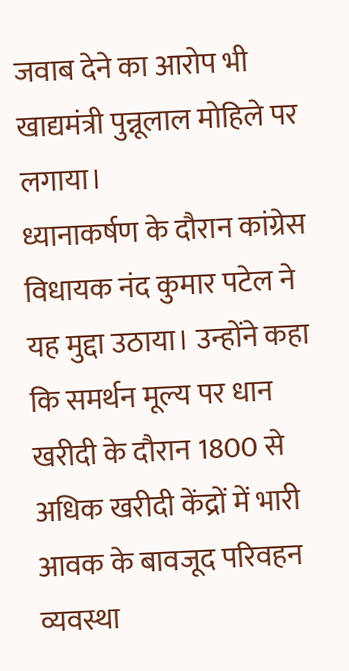जवाब देने का आरोप भी खाद्यमंत्री पुन्नूलाल मोहिले पर लगाया।
ध्यानाकर्षण के दौरान कांग्रेस विधायक नंद कुमार पटेल ने यह मुद्दा उठाया। उन्होंने कहा कि समर्थन मूल्य पर धान खरीदी के दौरान 1800 से अधिक खरीदी केंद्रों में भारी आवक के बावजूद परिवहन व्यवस्था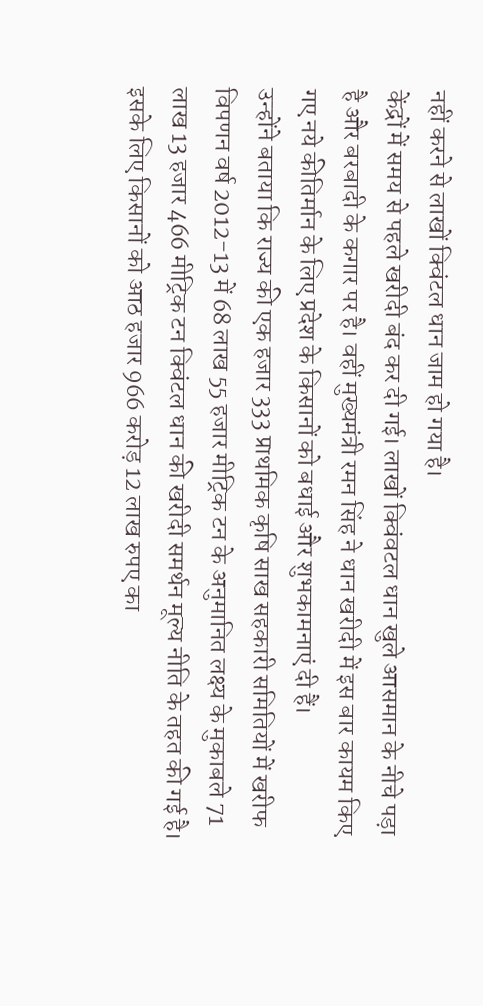नहीं करने से लाखों क्विंटल धान जाम हो गया है।
केंद्रों में समय से पहले खरीदी बंद कर दी गई। लाखों क्विंवटल धान खुले आसमान के नीचे पड़ा है और बरबादी के कगार पर है। वहीं मुख्यमंत्री रमन सिंह ने धान खरीदी में इस बार कायम किए गए नये कीतिर्मान के लिए प्रदेश के किसानों को बधाई और शुभकामनाएं दी हैं।
उन्होंने बताया कि राज्य की एक हजार 333 प्राथमिक कृषि साख सहकारी समितियों में खरीफ विपणन वर्ष 2012-13 में 68 लाख 55 हजार मीट्रिक टन के अनुमानित लक्ष्य के मुकाबले 71 लाख 13 हजार 466 मीट्रिक टन क्विंटल धान की खरीदी समर्थन मूल्य नीति के तहत की गई है। इसके लिए किसानों को आठ हजार 966 करोड़ 12 लाख रुपए का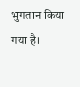भुगतान किया गया है।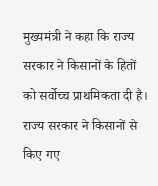मुख्यमंत्री ने कहा कि राज्य सरकार ने किसानों के हितों को सर्वोच्च प्राथमिकता दी है। राज्य सरकार ने किसानों से किए गए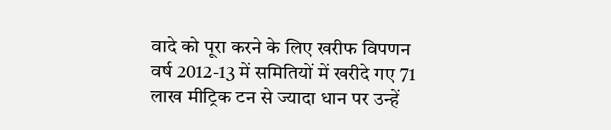वादे को पूरा करने के लिए खरीफ विपणन वर्ष 2012-13 में समितियों में खरीदे गए 71 लाख मीट्रिक टन से ज्यादा धान पर उन्हें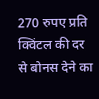270 रुपए प्रति क्विंटल की दर से बोनस देने का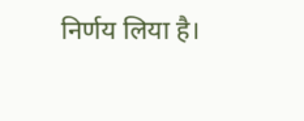निर्णय लिया है।